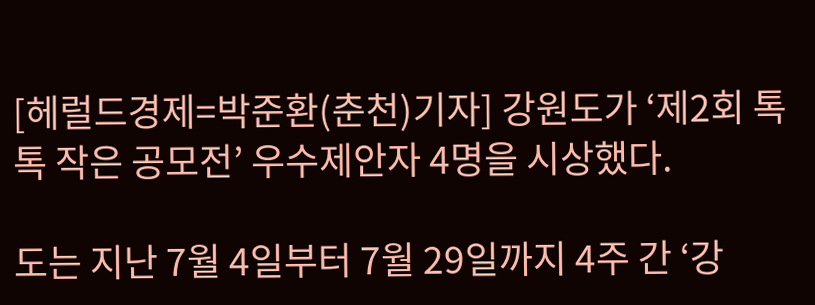[헤럴드경제=박준환(춘천)기자] 강원도가 ‘제2회 톡톡 작은 공모전’ 우수제안자 4명을 시상했다.

도는 지난 7월 4일부터 7월 29일까지 4주 간 ‘강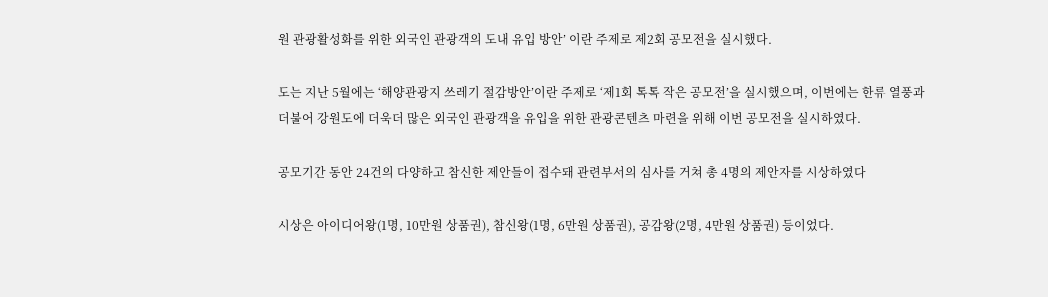원 관광활성화를 위한 외국인 관광객의 도내 유입 방안’ 이란 주제로 제2회 공모전을 실시했다.

도는 지난 5월에는 ‘해양관광지 쓰레기 절감방안’이란 주제로 ‘제1회 톡톡 작은 공모전’을 실시했으며, 이번에는 한류 열풍과 더불어 강원도에 더욱더 많은 외국인 관광객을 유입을 위한 관광콘텐츠 마련을 위해 이번 공모전을 실시하였다.

공모기간 동안 24건의 다양하고 참신한 제안들이 접수돼 관련부서의 심사를 거쳐 총 4명의 제안자를 시상하였다

시상은 아이디어왕(1명, 10만원 상품권), 참신왕(1명, 6만원 상품권), 공감왕(2명, 4만원 상품권) 등이었다.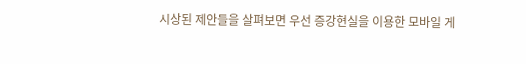시상된 제안들을 살펴보면 우선 증강현실을 이용한 모바일 게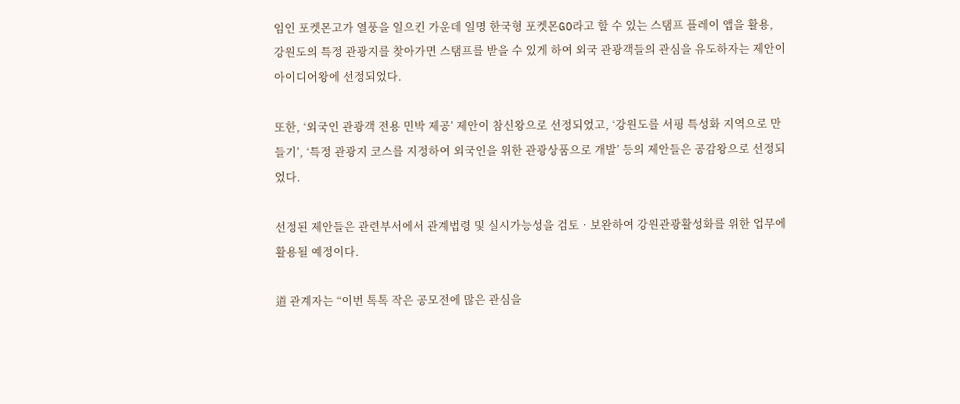임인 포켓몬고가 열풍을 일으킨 가운데 일명 한국형 포켓몬GO라고 할 수 있는 스탬프 플레이 앱을 활용, 강원도의 특정 관광지를 찾아가면 스탬프를 받을 수 있게 하여 외국 관광객들의 관심을 유도하자는 제안이 아이디어왕에 선정되었다.

또한, ‘외국인 관광객 전용 민박 제공’ 제안이 참신왕으로 선정되었고, ‘강원도를 서핑 특성화 지역으로 만들기’, ‘특정 관광지 코스를 지정하여 외국인을 위한 관광상품으로 개발’ 등의 제안들은 공감왕으로 선정되었다.

선정된 제안들은 관련부서에서 관계법령 및 실시가능성을 검토‧보완하여 강원관광활성화를 위한 업무에 활용될 예정이다.

道 관계자는 “이번 톡톡 작은 공모전에 많은 관심을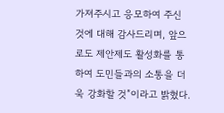가져주시고 응모하여 주신 것에 대해 감사드리며, 앞으로도 제안제도 활성화를 통하여 도민들과의 소통을 더욱 강화할 것”이라고 밝혔다.